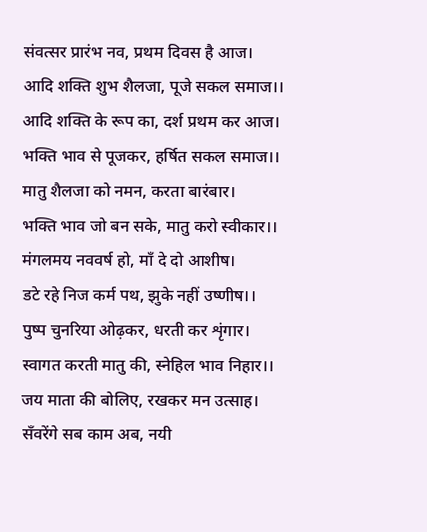संवत्सर प्रारंभ नव, प्रथम दिवस है आज।
आदि शक्ति शुभ शैलजा, पूजे सकल समाज।।
आदि शक्ति के रूप का, दर्श प्रथम कर आज।
भक्ति भाव से पूजकर, हर्षित सकल समाज।।
मातु शैलजा को नमन, करता बारंबार।
भक्ति भाव जो बन सके, मातु करो स्वीकार।।
मंगलमय नववर्ष हो, माँ दे दो आशीष।
डटे रहे निज कर्म पथ, झुके नहीं उष्णीष।।
पुष्प चुनरिया ओढ़कर, धरती कर शृंगार।
स्वागत करती मातु की, स्नेहिल भाव निहार।।
जय माता की बोलिए, रखकर मन उत्साह।
सँवरेंगे सब काम अब, नयी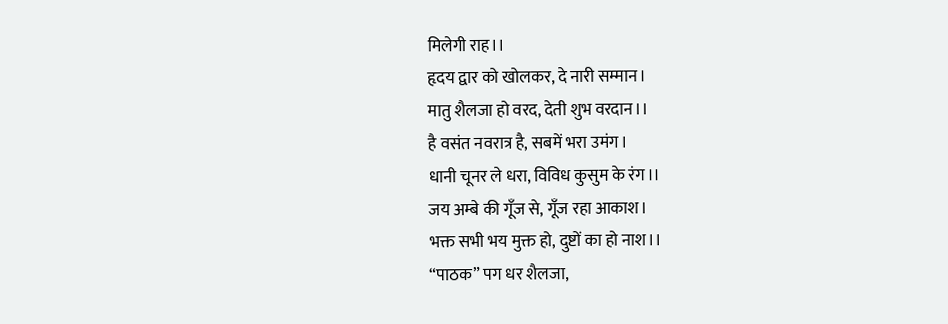मिलेगी राह।।
हृदय द्वार को खोलकर, दे नारी सम्मान।
मातु शैलजा हो वरद, देती शुभ वरदान।।
है वसंत नवरात्र है, सबमें भरा उमंग।
धानी चूनर ले धरा, विविध कुसुम के रंग।।
जय अम्बे की गूँज से, गूँज रहा आकाश।
भक्त सभी भय मुक्त हो, दुष्टों का हो नाश।।
“पाठक” पग धर शैलजा,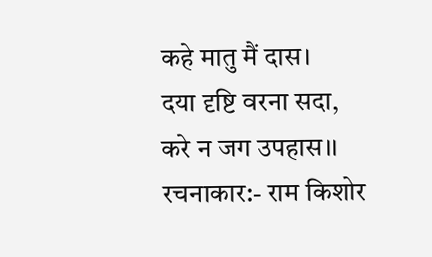कहे मातु मैं दास।
दया दृष्टि वरना सदा, करे न जग उपहास।।
रचनाकार:- राम किशोर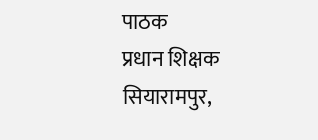पाठक
प्रधान शिक्षक
सियारामपुर,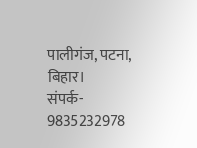पालीगंज, पटना, बिहार।
संपर्क- 9835232978